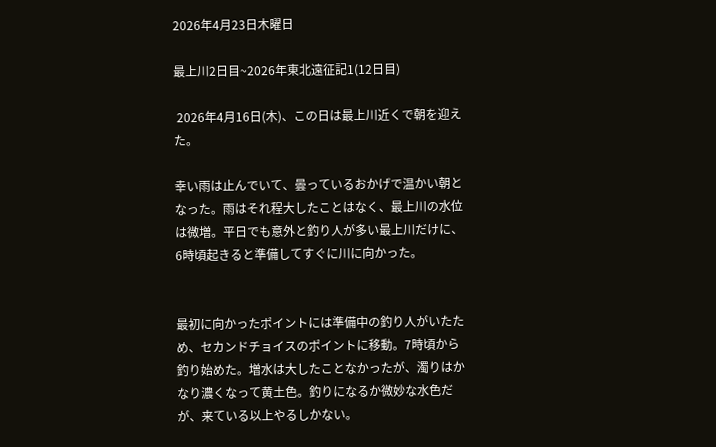2026年4月23日木曜日

最上川2日目~2026年東北遠征記1(12日目)

 2026年4月16日(木)、この日は最上川近くで朝を迎えた。

幸い雨は止んでいて、曇っているおかげで温かい朝となった。雨はそれ程大したことはなく、最上川の水位は微増。平日でも意外と釣り人が多い最上川だけに、6時頃起きると準備してすぐに川に向かった。


最初に向かったポイントには準備中の釣り人がいたため、セカンドチョイスのポイントに移動。7時頃から釣り始めた。増水は大したことなかったが、濁りはかなり濃くなって黄土色。釣りになるか微妙な水色だが、来ている以上やるしかない。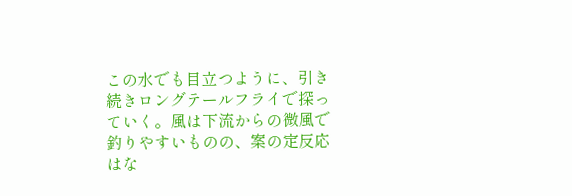この水でも目立つように、引き続きロングテールフライで探っていく。風は下流からの微風で釣りやすいものの、案の定反応はな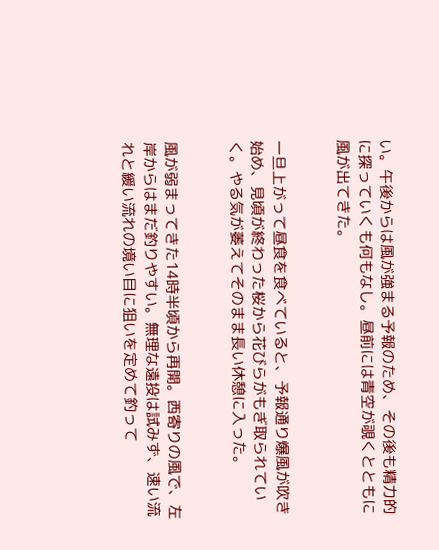い。午後からは風が強まる予報のため、その後も精力的に探っていくも何もなし。昼前には青空が覗くとともに風が出てきた。


一旦上がって昼食を食べていると、予報通り爆風が吹き始め、見頃が終わった桜から花びらがもぎ取られていく。やる気が萎えてそのまま長い休憩に入った。


風が弱まってきた14時半頃から再開。西寄りの風で、左岸からはまだ釣りやすい。無理な遠投は試みず、速い流れと緩い流れの境い目に狙いを定めて釣って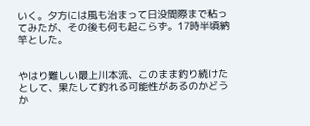いく。夕方には風も治まって日没間際まで粘ってみたが、その後も何も起こらず。17時半頃納竿とした。


やはり難しい最上川本流、このまま釣り続けたとして、果たして釣れる可能性があるのかどうか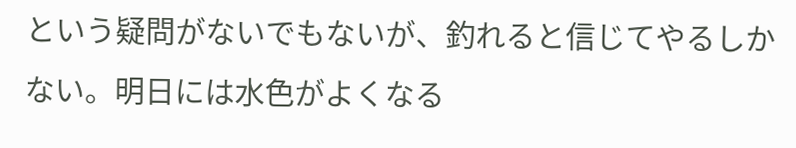という疑問がないでもないが、釣れると信じてやるしかない。明日には水色がよくなる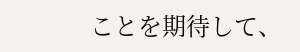ことを期待して、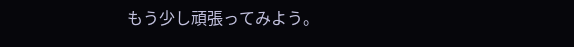もう少し頑張ってみよう。